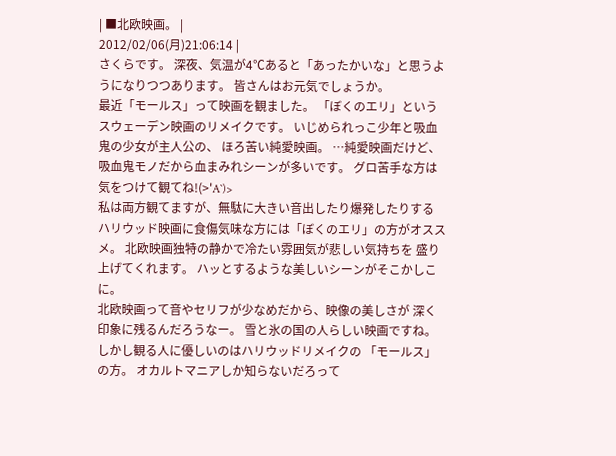| ■北欧映画。 |
2012/02/06(月)21:06:14 |
さくらです。 深夜、気温が4℃あると「あったかいな」と思うようになりつつあります。 皆さんはお元気でしょうか。
最近「モールス」って映画を観ました。 「ぼくのエリ」というスウェーデン映画のリメイクです。 いじめられっこ少年と吸血鬼の少女が主人公の、 ほろ苦い純愛映画。 …純愛映画だけど、吸血鬼モノだから血まみれシーンが多いです。 グロ苦手な方は気をつけて観てね!(>'A`)>
私は両方観てますが、無駄に大きい音出したり爆発したりする ハリウッド映画に食傷気味な方には「ぼくのエリ」の方がオススメ。 北欧映画独特の静かで冷たい雰囲気が悲しい気持ちを 盛り上げてくれます。 ハッとするような美しいシーンがそこかしこに。
北欧映画って音やセリフが少なめだから、映像の美しさが 深く印象に残るんだろうなー。 雪と氷の国の人らしい映画ですね。
しかし観る人に優しいのはハリウッドリメイクの 「モールス」の方。 オカルトマニアしか知らないだろって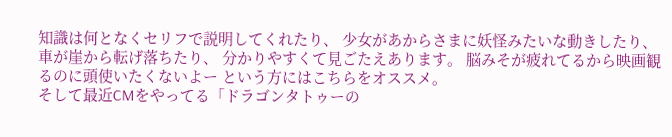知識は何となくセリフで説明してくれたり、 少女があからさまに妖怪みたいな動きしたり、 車が崖から転げ落ちたり、 分かりやすくて見ごたえあります。 脳みそが疲れてるから映画観るのに頭使いたくないよー という方にはこちらをオススメ。
そして最近CMをやってる「ドラゴンタトゥーの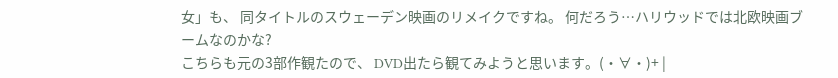女」も、 同タイトルのスウェーデン映画のリメイクですね。 何だろう…ハリウッドでは北欧映画ブームなのかな?
こちらも元の3部作観たので、 DVD出たら観てみようと思います。(・∀・)+ |